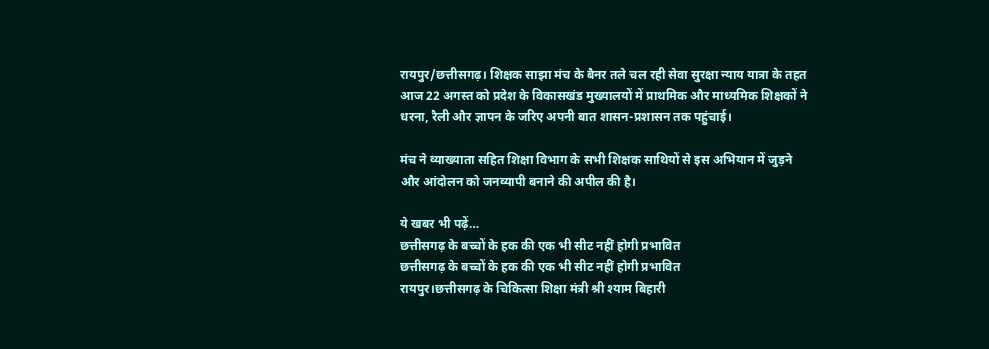रायपुर/छत्तीसगढ़। शिक्षक साझा मंच के बैनर तले चल रही सेवा सुरक्षा न्याय यात्रा के तहत आज 22 अगस्त को प्रदेश के विकासखंड मुख्यालयों में प्राथमिक और माध्यमिक शिक्षकों ने धरना, रैली और ज्ञापन के जरिए अपनी बात शासन-प्रशासन तक पहुंचाई।

मंच ने व्याख्याता सहित शिक्षा विभाग के सभी शिक्षक साथियों से इस अभियान में जुड़ने और आंदोलन को जनव्यापी बनाने की अपील की है।

ये खबर भी पढ़ें…
छत्तीसगढ़ के बच्चों के हक की एक भी सीट नहीं होगी प्रभावित
छत्तीसगढ़ के बच्चों के हक की एक भी सीट नहीं होगी प्रभावित
रायपुर।छत्तीसगढ़ के चिकित्सा शिक्षा मंत्री श्री श्याम बिहारी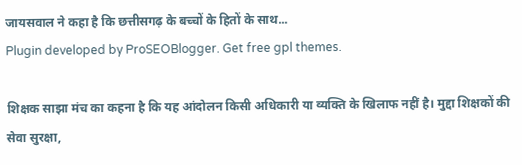जायसवाल ने कहा है कि छत्तीसगढ़ के बच्चों के हितों के साथ...
Plugin developed by ProSEOBlogger. Get free gpl themes.

शिक्षक साझा मंच का कहना है कि यह आंदोलन किसी अधिकारी या व्यक्ति के खिलाफ नहीं है। मुद्दा शिक्षकों की सेवा सुरक्षा,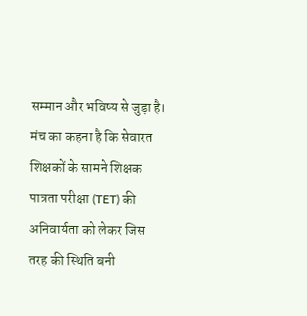सम्मान और भविष्य से जुड़ा है। मंच का कहना है कि सेवारत शिक्षकों के सामने शिक्षक पात्रता परीक्षा (TET) की अनिवार्यता को लेकर जिस तरह की स्थिति बनी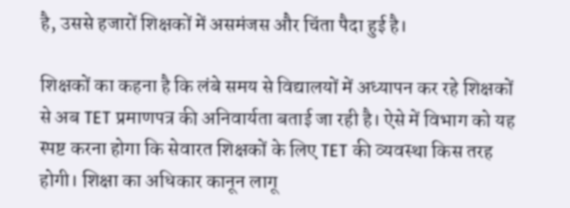है, उससे हजारों शिक्षकों में असमंजस और चिंता पैदा हुई है।

शिक्षकों का कहना है कि लंबे समय से विद्यालयों में अध्यापन कर रहे शिक्षकों से अब TET प्रमाणपत्र की अनिवार्यता बताई जा रही है। ऐसे में विभाग को यह स्पष्ट करना होगा कि सेवारत शिक्षकों के लिए TET की व्यवस्था किस तरह होगी। शिक्षा का अधिकार कानून लागू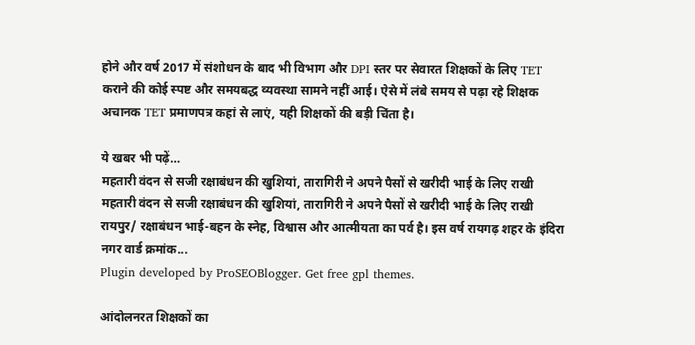होने और वर्ष 2017 में संशोधन के बाद भी विभाग और DPI स्तर पर सेवारत शिक्षकों के लिए TET कराने की कोई स्पष्ट और समयबद्ध व्यवस्था सामने नहीं आई। ऐसे में लंबे समय से पढ़ा रहे शिक्षक अचानक TET प्रमाणपत्र कहां से लाएं, यही शिक्षकों की बड़ी चिंता है।

ये खबर भी पढ़ें…
महतारी वंदन से सजी रक्षाबंधन की खुशियां, तारागिरी ने अपने पैसों से खरीदी भाई के लिए राखी
महतारी वंदन से सजी रक्षाबंधन की खुशियां, तारागिरी ने अपने पैसों से खरीदी भाई के लिए राखी
रायपुर/ रक्षाबंधन भाई-बहन के स्नेह, विश्वास और आत्मीयता का पर्व है। इस वर्ष रायगढ़ शहर के इंदिरा नगर वार्ड क्रमांक...
Plugin developed by ProSEOBlogger. Get free gpl themes.

आंदोलनरत शिक्षकों का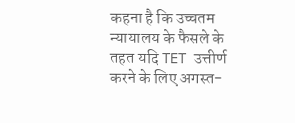कहना है कि उच्चतम न्यायालय के फैसले के तहत यदि TET उत्तीर्ण करने के लिए अगस्त-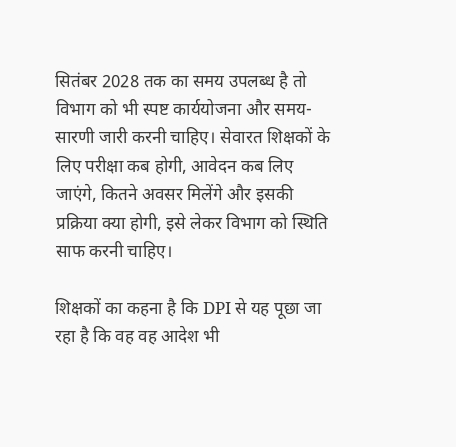सितंबर 2028 तक का समय उपलब्ध है तो विभाग को भी स्पष्ट कार्ययोजना और समय-सारणी जारी करनी चाहिए। सेवारत शिक्षकों के लिए परीक्षा कब होगी, आवेदन कब लिए जाएंगे, कितने अवसर मिलेंगे और इसकी प्रक्रिया क्या होगी, इसे लेकर विभाग को स्थिति साफ करनी चाहिए।

शिक्षकों का कहना है कि DPI से यह पूछा जा रहा है कि वह वह आदेश भी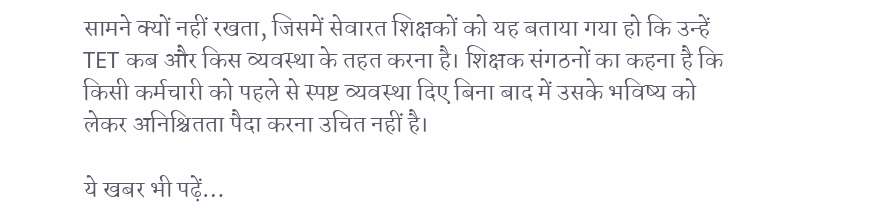सामने क्यों नहीं रखता, जिसमें सेवारत शिक्षकों को यह बताया गया हो कि उन्हें TET कब और किस व्यवस्था के तहत करना है। शिक्षक संगठनों का कहना है कि किसी कर्मचारी को पहले से स्पष्ट व्यवस्था दिए बिना बाद में उसके भविष्य को लेकर अनिश्चितता पैदा करना उचित नहीं है।

ये खबर भी पढ़ें…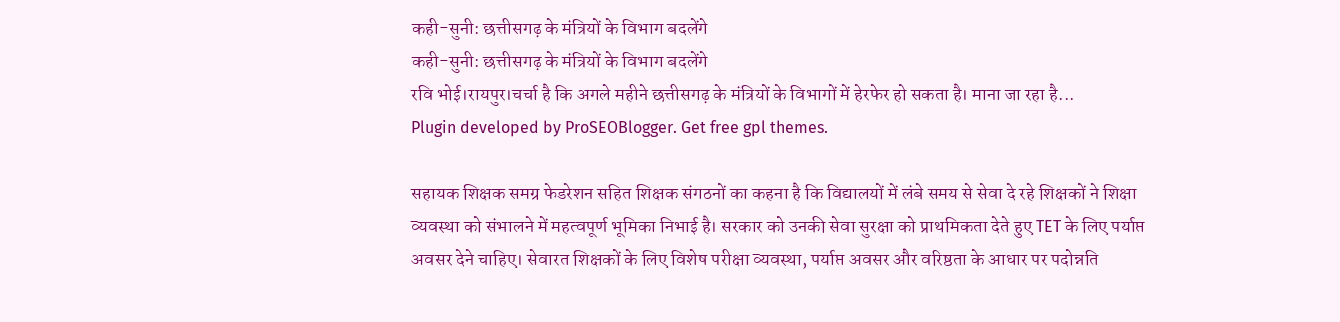कही-सुनी: छत्तीसगढ़ के मंत्रियों के विभाग बदलेंगे
कही-सुनी: छत्तीसगढ़ के मंत्रियों के विभाग बदलेंगे
रवि भोई।रायपुर।चर्चा है कि अगले महीने छत्तीसगढ़ के मंत्रियों के विभागों में हेरफेर हो सकता है। माना जा रहा है...
Plugin developed by ProSEOBlogger. Get free gpl themes.

सहायक शिक्षक समग्र फेडरेशन सहित शिक्षक संगठनों का कहना है कि विद्यालयों में लंबे समय से सेवा दे रहे शिक्षकों ने शिक्षा व्यवस्था को संभालने में महत्वपूर्ण भूमिका निभाई है। सरकार को उनकी सेवा सुरक्षा को प्राथमिकता देते हुए TET के लिए पर्याप्त अवसर देने चाहिए। सेवारत शिक्षकों के लिए विशेष परीक्षा व्यवस्था, पर्याप्त अवसर और वरिष्ठता के आधार पर पदोन्नति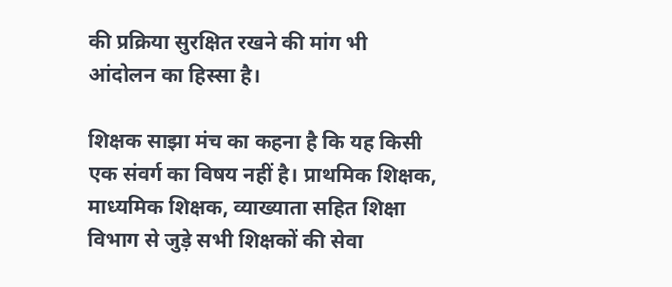की प्रक्रिया सुरक्षित रखने की मांग भी आंदोलन का हिस्सा है।

शिक्षक साझा मंच का कहना है कि यह किसी एक संवर्ग का विषय नहीं है। प्राथमिक शिक्षक, माध्यमिक शिक्षक, व्याख्याता सहित शिक्षा विभाग से जुड़े सभी शिक्षकों की सेवा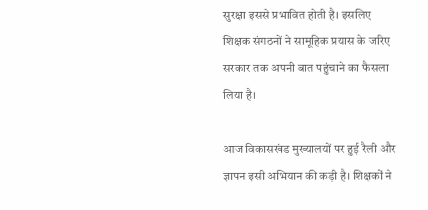सुरक्षा इससे प्रभावित होती है। इसलिए शिक्षक संगठनों ने सामूहिक प्रयास के जरिए सरकार तक अपनी बात पहुंचाने का फैसला लिया है।

आज विकासखंड मुख्यालयों पर हुई रैली और ज्ञापन इसी अभियान की कड़ी है। शिक्षकों ने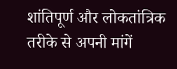शांतिपूर्ण और लोकतांत्रिक तरीके से अपनी मांगें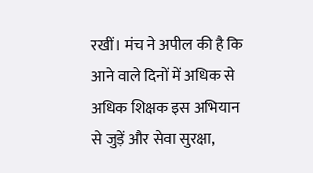रखीं। मंच ने अपील की है कि आने वाले दिनों में अधिक से अधिक शिक्षक इस अभियान से जुड़ें और सेवा सुरक्षा,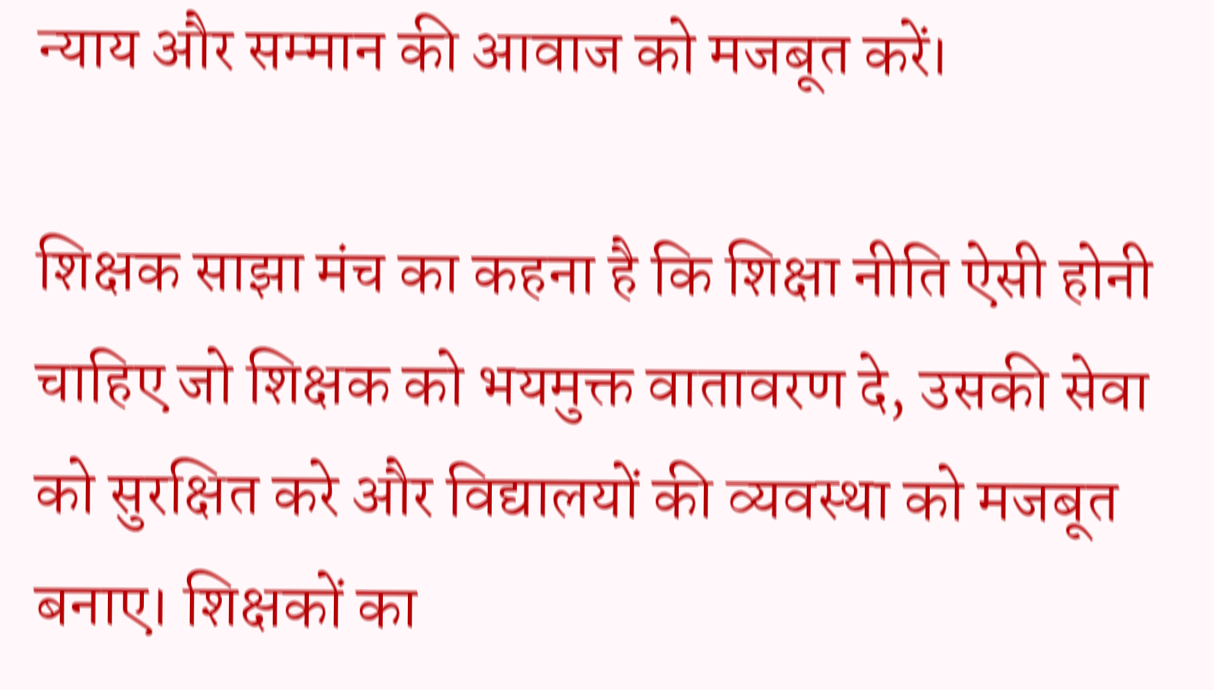न्याय और सम्मान की आवाज को मजबूत करें।

शिक्षक साझा मंच का कहना है कि शिक्षा नीति ऐसी होनी चाहिए जो शिक्षक को भयमुक्त वातावरण दे, उसकी सेवा को सुरक्षित करे और विद्यालयों की व्यवस्था को मजबूत बनाए। शिक्षकों का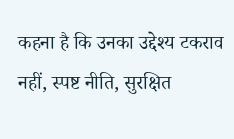कहना है कि उनका उद्देश्य टकराव नहीं, स्पष्ट नीति, सुरक्षित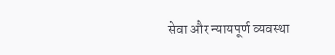सेवा और न्यायपूर्ण व्यवस्था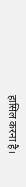हासिल करना है।